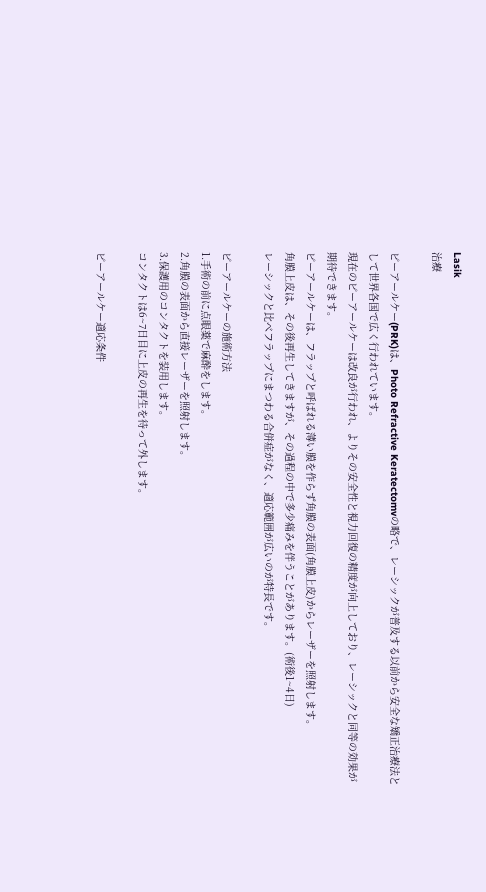Lasik
治療

ピーアールケー(PRK)は、Photo Refractive Keratectomvの略で、レーシックが普及する以前から安全な矯正治療法として世界各国で広く行われています。
現在のピーアールケーは改良が行われ、よりその安全性と視力回復の精度が向上しており、レーシックと同等の効果が期待できます。
ピーアールケーは、フラップと呼ばれる薄い膜を作らず角膜の表面(角膜上皮)からレーザーを照射します。
角膜上皮は、その後再生してきますが、その過程の中で多少痛みを伴うことがあります。(術後1~4日)
レーシックと比べフラップにまつわる合併症がなく、適応範囲が広いのが特長です。

ピーアールケーの施術方法
1.手術の前に点眼薬で麻酔をします。
2.角膜の表面から直接レーザーを照射します。
3.保護用のコンタクトを装用します。
コンタクトは6~7日目に上皮の再生を待って外します。

ピーアールケー適応条件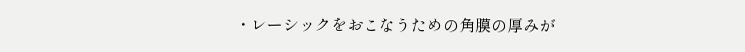・レーシックをおこなうための角膜の厚みが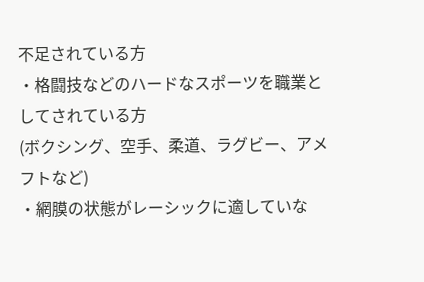不足されている方
・格闘技などのハードなスポーツを職業としてされている方
(ボクシング、空手、柔道、ラグビー、アメフトなど)
・網膜の状態がレーシックに適していな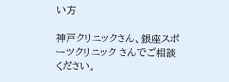い方

神戸クリニックさん、銀座スポーツクリニック さんでご相談ください。